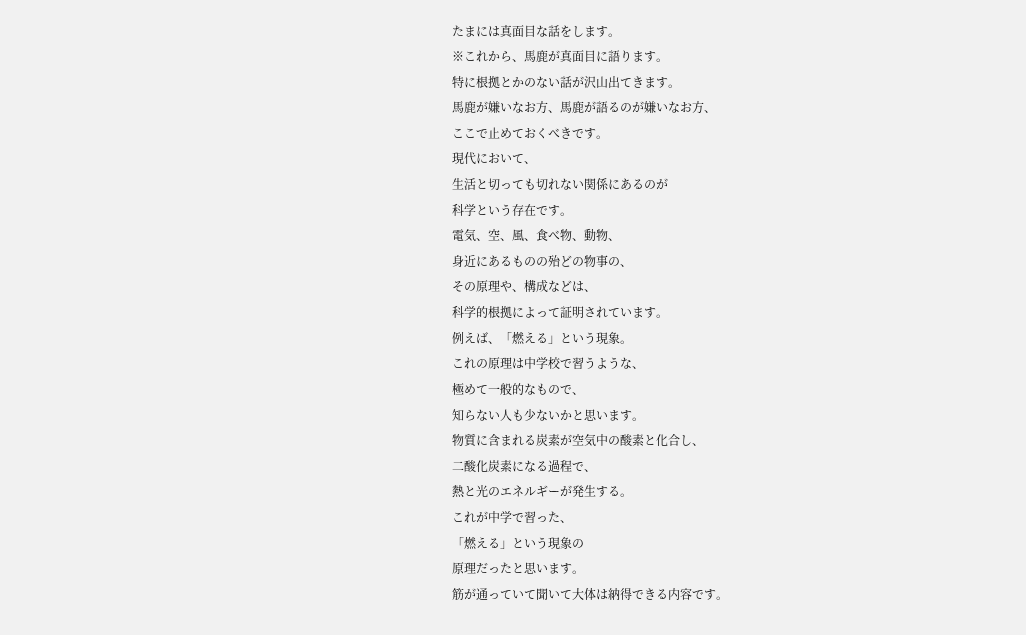たまには真面目な話をします。
※これから、馬鹿が真面目に語ります。
特に根拠とかのない話が沢山出てきます。
馬鹿が嫌いなお方、馬鹿が語るのが嫌いなお方、
ここで止めておくべきです。
現代において、
生活と切っても切れない関係にあるのが
科学という存在です。
電気、空、風、食べ物、動物、
身近にあるものの殆どの物事の、
その原理や、構成などは、
科学的根拠によって証明されています。
例えば、「燃える」という現象。
これの原理は中学校で習うような、
極めて一般的なもので、
知らない人も少ないかと思います。
物質に含まれる炭素が空気中の酸素と化合し、
二酸化炭素になる過程で、
熱と光のエネルギーが発生する。
これが中学で習った、
「燃える」という現象の
原理だったと思います。
筋が通っていて聞いて大体は納得できる内容です。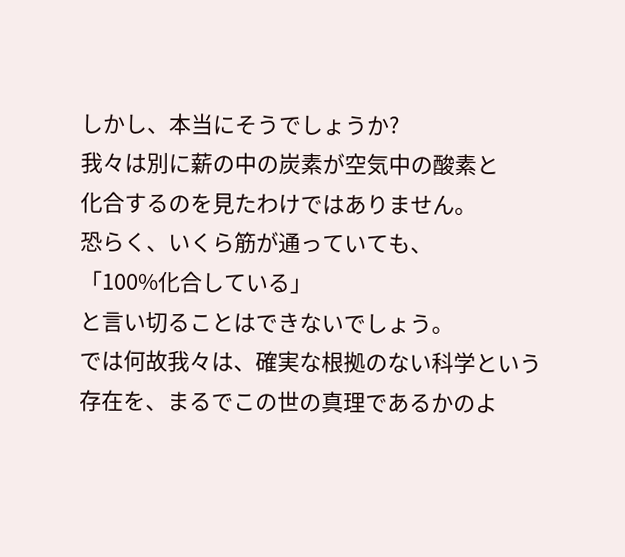しかし、本当にそうでしょうか?
我々は別に薪の中の炭素が空気中の酸素と
化合するのを見たわけではありません。
恐らく、いくら筋が通っていても、
「100%化合している」
と言い切ることはできないでしょう。
では何故我々は、確実な根拠のない科学という
存在を、まるでこの世の真理であるかのよ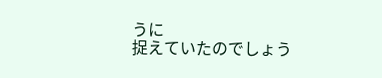うに
捉えていたのでしょう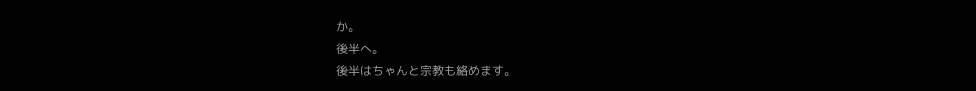か。
後半へ。
後半はちゃんと宗教も絡めます。